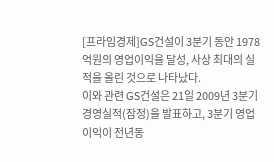[프라임경제]GS건설이 3분기 동안 1978억원의 영업이익을 달성, 사상 최대의 실적을 올린 것으로 나타났다.
이와 관련 GS건설은 21일 2009년 3분기 경영실적(잠정)을 발표하고, 3분기 영업이익이 전년동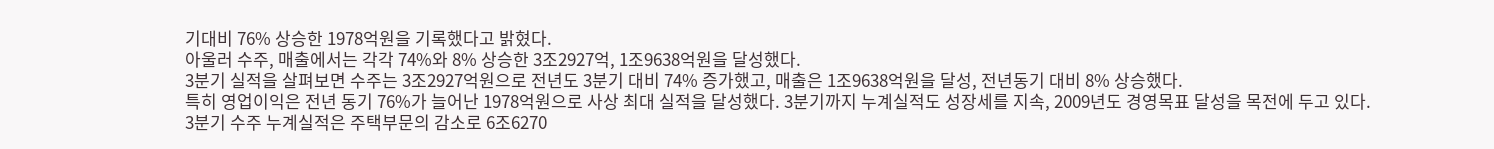기대비 76% 상승한 1978억원을 기록했다고 밝혔다.
아울러 수주, 매출에서는 각각 74%와 8% 상승한 3조2927억, 1조9638억원을 달성했다.
3분기 실적을 살펴보면 수주는 3조2927억원으로 전년도 3분기 대비 74% 증가했고, 매출은 1조9638억원을 달성, 전년동기 대비 8% 상승했다.
특히 영업이익은 전년 동기 76%가 늘어난 1978억원으로 사상 최대 실적을 달성했다. 3분기까지 누계실적도 성장세를 지속, 2009년도 경영목표 달성을 목전에 두고 있다.
3분기 수주 누계실적은 주택부문의 감소로 6조6270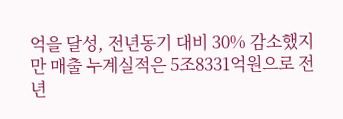억을 달성, 전년동기 대비 30% 감소했지만 매출 누계실적은 5조8331억원으로 전년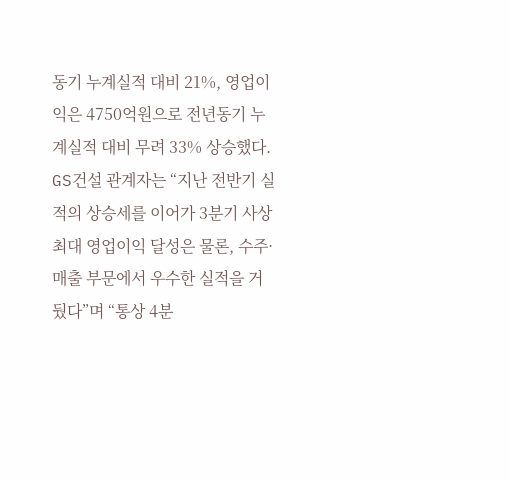동기 누계실적 대비 21%, 영업이익은 4750억원으로 전년동기 누계실적 대비 무려 33% 상승했다.
GS건설 관계자는 “지난 전반기 실적의 상승세를 이어가 3분기 사상 최대 영업이익 달성은 물론, 수주·매출 부문에서 우수한 실적을 거뒀다”며 “통상 4분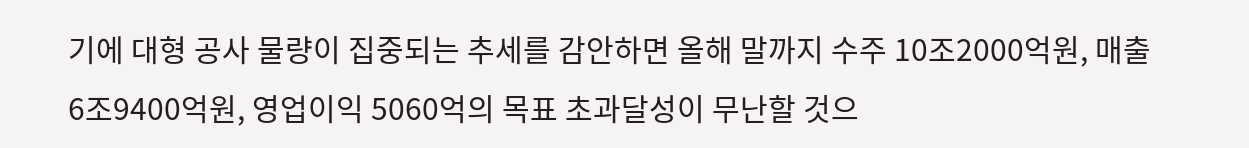기에 대형 공사 물량이 집중되는 추세를 감안하면 올해 말까지 수주 10조2000억원, 매출 6조9400억원, 영업이익 5060억의 목표 초과달성이 무난할 것으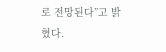로 전망된다”고 밝혔다.